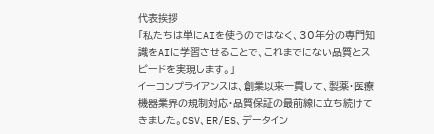代表挨拶
「私たちは単にAIを使うのではなく、30年分の専門知識をAIに学習させることで、これまでにない品質とスピードを実現します。」
イーコンプライアンスは、創業以来一貫して、製薬・医療機器業界の規制対応・品質保証の最前線に立ち続けてきました。CSV、ER/ES、データイン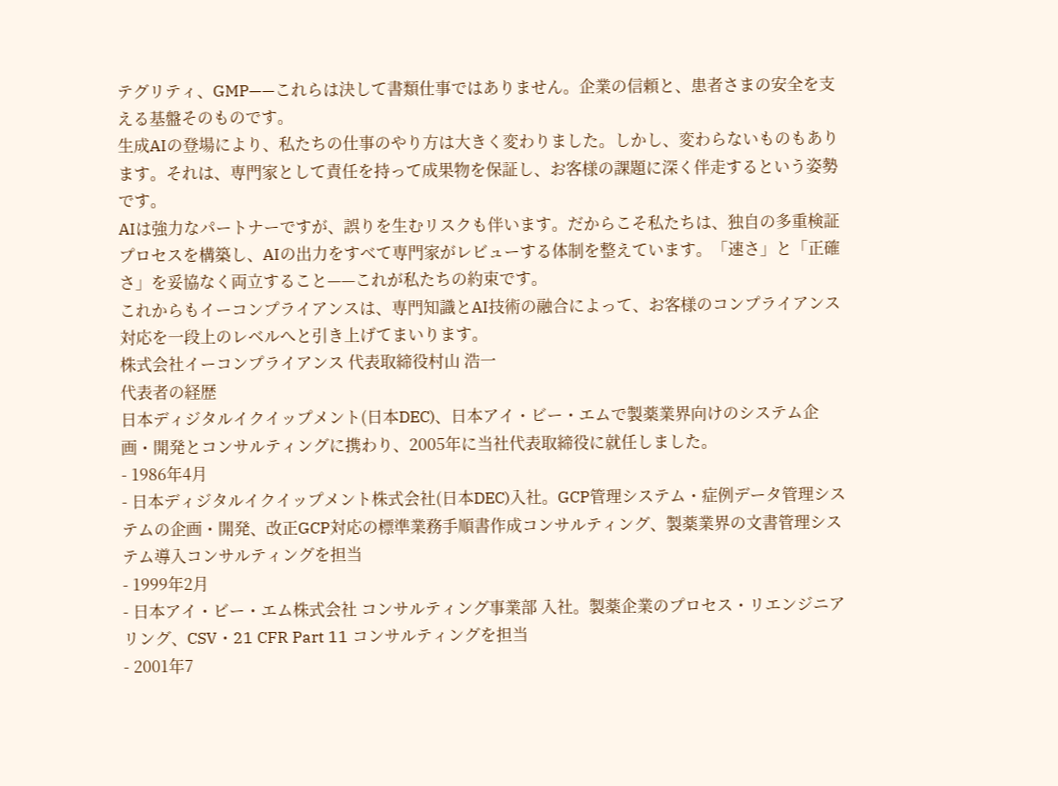テグリティ、GMP——これらは決して書類仕事ではありません。企業の信頼と、患者さまの安全を支える基盤そのものです。
生成AIの登場により、私たちの仕事のやり方は大きく変わりました。しかし、変わらないものもあります。それは、専門家として責任を持って成果物を保証し、お客様の課題に深く伴走するという姿勢です。
AIは強力なパートナーですが、誤りを生むリスクも伴います。だからこそ私たちは、独自の多重検証プロセスを構築し、AIの出力をすべて専門家がレビューする体制を整えています。「速さ」と「正確さ」を妥協なく両立すること——これが私たちの約束です。
これからもイーコンプライアンスは、専門知識とAI技術の融合によって、お客様のコンプライアンス対応を一段上のレベルへと引き上げてまいります。
株式会社イーコンプライアンス 代表取締役村山 浩一
代表者の経歴
日本ディジタルイクイップメント(日本DEC)、日本アイ・ビー・エムで製薬業界向けのシステム企画・開発とコンサルティングに携わり、2005年に当社代表取締役に就任しました。
- 1986年4月
- 日本ディジタルイクイップメント株式会社(日本DEC)入社。GCP管理システム・症例データ管理システムの企画・開発、改正GCP対応の標準業務手順書作成コンサルティング、製薬業界の文書管理システム導入コンサルティングを担当
- 1999年2月
- 日本アイ・ビー・エム株式会社 コンサルティング事業部 入社。製薬企業のプロセス・リエンジニアリング、CSV・21 CFR Part 11 コンサルティングを担当
- 2001年7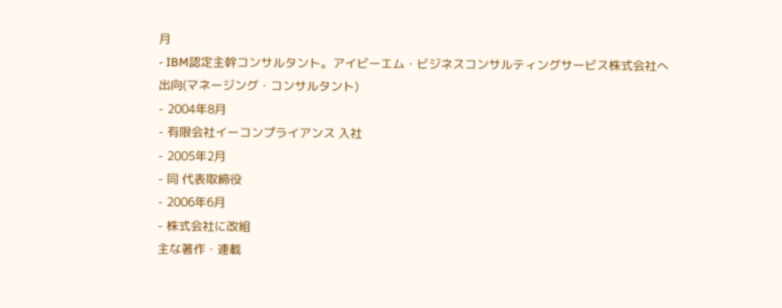月
- IBM認定主幹コンサルタント。アイビーエム・ビジネスコンサルティングサービス株式会社へ出向(マネージング・コンサルタント)
- 2004年8月
- 有限会社イーコンプライアンス 入社
- 2005年2月
- 同 代表取締役
- 2006年6月
- 株式会社に改組
主な著作・連載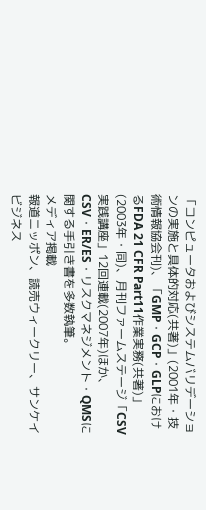「コンピュータおよびシステムバリデーションの実施と具体的対応(共著)」(2001年・技術情報協会刊)、「GMP・GCP・GLPにおけるFDA 21 CFR Part11作業実務(共著)」(2003年・同)、月刊ファームステージ「CSV実践講座」12回連載(2007年)ほか、CSV・ER/ES・リスクマネジメント・QMSに関する手引き書を多数執筆。
メディア掲載
報道ニッポン、読売ウィークリー、サンケイビジネス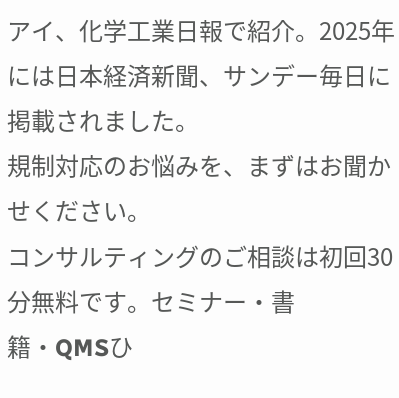アイ、化学工業日報で紹介。2025年には日本経済新聞、サンデー毎日に掲載されました。
規制対応のお悩みを、まずはお聞かせください。
コンサルティングのご相談は初回30分無料です。セミナー・書籍・QMSひ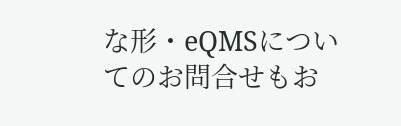な形・eQMSについてのお問合せもお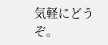気軽にどうぞ。